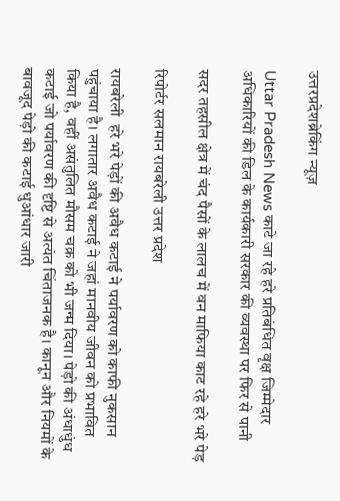उत्तरप्रदेशब्रेकिंग न्यूज़

Uttar Pradesh News काटे जा रहे हरे प्रतिबंधित वृक्ष जिम्मेदार अधिकारियों की डिल के कार्यकारी सरकार की व्यवस्था पर फिर से पानी

सदर तहसील क्षेत्र में चंद पैसों के लालच में वन माफिया काट रहे हरे भरे पेड़

रिपोर्टर सलमान रायबरेली उत्तर प्रदेश

रायबरेली  हरे भरे पेड़ों की अवैध कटाई ने पर्यावरण को काफी नुकसान पहुंचाया है। लगातार अवैध कटाई ने जहां मानवीय जीवन को प्रभावित किया है, वहीं असंतुलित मौसम चक्र को भी जन्म दिया। पेड़ो की अंधाधुंध कटाई जो पर्यावरण की दृष्टि से अत्यंत चिंताजनक है। कानून और नियमों के बावजूद पेड़ो की कटाई धुआंधार जारी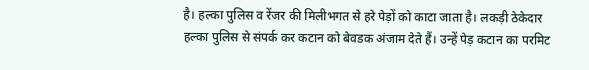है। हल्का पुलिस व रेंजर की मिलीभगत से हरे पेड़ों को काटा जाता है। लकड़ी ठेकेदार हल्का पुलिस से संपर्क कर कटान को बेवडक अंजाम देते हैं। उन्हें पेड़ कटान का परमिट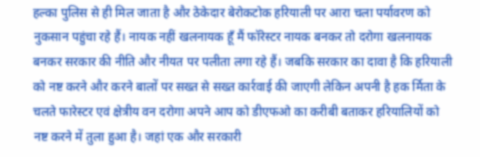हल्का पुलिस से ही मिल जाता है और ठेकेदार बेरोकटोक हरियाली पर आरा चला पर्यावरण को नुकसान पहुंचा रहे हैं। नायक नहीं खलनायक हूँ मैं फॉरेस्टर नायक बनकर तो दरोगा खलनायक बनकर सरकार की नीति और नीयत पर पलीता लगा रहे हैं। जबकि सरकार का दावा है कि हरियाली को नष्ट करने और करने बालों पर सख्त से सख्त कार्रवाई की जाएगी लेकिन अपनी है हक र्मिता के चलते फारेस्टर एवं क्षेत्रीय वन दरोगा अपने आप को डीएफओ का करीबी बताकर हरियालियों को नष्ट करने में तुला हुआ है। जहां एक और सरकारी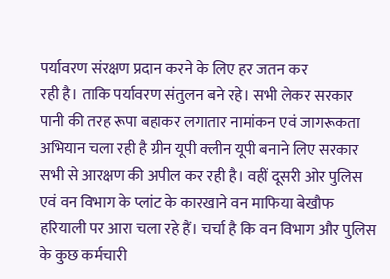पर्यावरण संरक्षण प्रदान करने के लिए हर जतन कर
रही है। ताकि पर्यावरण संतुलन बने रहे। सभी लेकर सरकार पानी की तरह रूपा बहाकर लगातार नामांकन एवं जागरूकता अभियान चला रही है ग्रीन यूपी क्लीन यूपी बनाने लिए सरकार सभी से आरक्षण की अपील कर रही है। वहीं दूसरी ओर पुलिस एवं वन विभाग के प्लांट के कारखाने वन माफिया बेखौफ हरियाली पर आरा चला रहे हैं। चर्चा है कि वन विभाग और पुलिस के कुछ कर्मचारी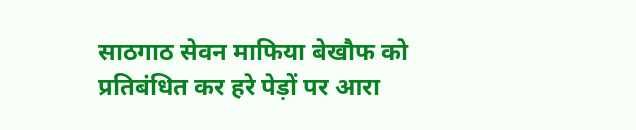साठगाठ सेवन माफिया बेखौफ को प्रतिबंधित कर हरे पेड़ों पर आरा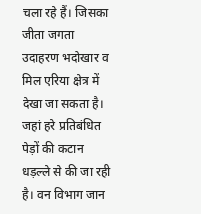चला रहे हैं। जिसका जीता जगता उदाहरण भदोखार व मिल एरिया क्षेत्र में देखा जा सकता है। जहां हरे प्रतिबंधित पेड़ों की कटान धड़ल्ले से की जा रही है। वन विभाग जान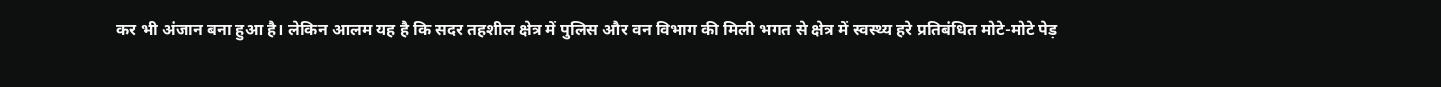कर भी अंजान बना हुआ है। लेकिन आलम यह है कि सदर तहशील क्षेत्र में पुलिस और वन विभाग की मिली भगत से क्षेत्र में स्वस्थ्य हरे प्रतिबंधित मोटे-मोटे पेड़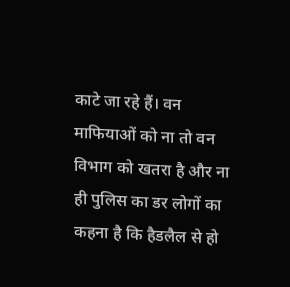काटे जा रहे हैं। वन माफियाओं को ना तो वन विभाग को खतरा है और ना ही पुलिस का डर लोगों का कहना है कि हैडलैल से हो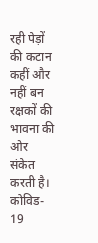रही पेड़ों की कटान कहीं और नहीं बन रक्षकों की भावना की ओर संकेत करती है। कोविड- 19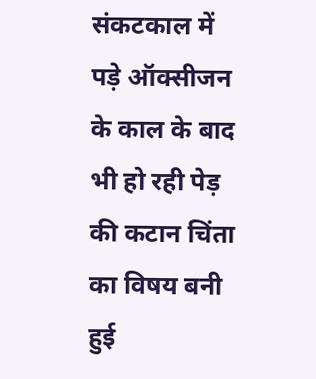संकटकाल में पड़े ऑक्सीजन के काल के बाद भी हो रही पेड़ की कटान चिंता का विषय बनी हुई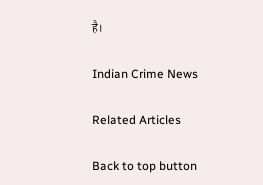है।

Indian Crime News

Related Articles

Back to top button